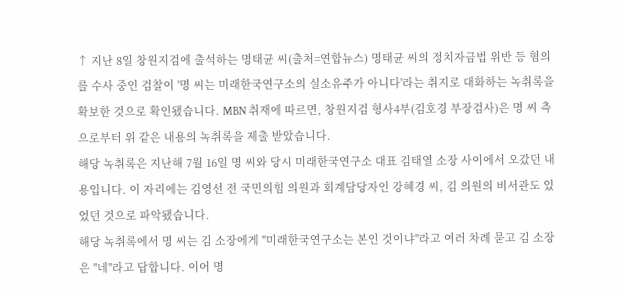↑ 지난 8일 창원지검에 출석하는 명태균 씨(출처=연합뉴스) 명태균 씨의 정치자금법 위반 등 혐의를 수사 중인 검찰이 '명 씨는 미래한국연구소의 실소유주가 아니다'라는 취지로 대화하는 녹취록을 확보한 것으로 확인됐습니다. MBN 취재에 따르면, 창원지검 형사4부(김호경 부장검사)은 명 씨 측으로부터 위 같은 내용의 녹취록을 제출 받았습니다.
해당 녹취록은 지난해 7월 16일 명 씨와 당시 미래한국연구소 대표 김태열 소장 사이에서 오갔던 내용입니다. 이 자리에는 김영선 전 국민의힘 의원과 회계담당자인 강혜경 씨, 김 의원의 비서관도 있었던 것으로 파악됐습니다.
해당 녹취록에서 명 씨는 김 소장에게 "미래한국연구소는 본인 것이냐"라고 여러 차례 묻고 김 소장은 "네"라고 답합니다. 이어 명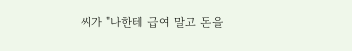씨가 "나한테 급여 말고 돈을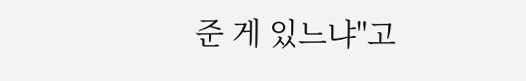준 게 있느냐"고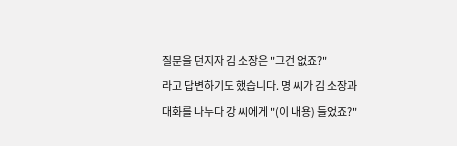질문을 던지자 김 소장은 "그건 없죠?"
라고 답변하기도 했습니다. 명 씨가 김 소장과 대화를 나누다 강 씨에게 "(이 내용) 들었죠?"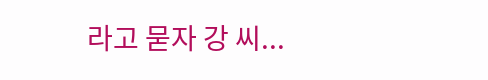라고 묻자 강 씨...